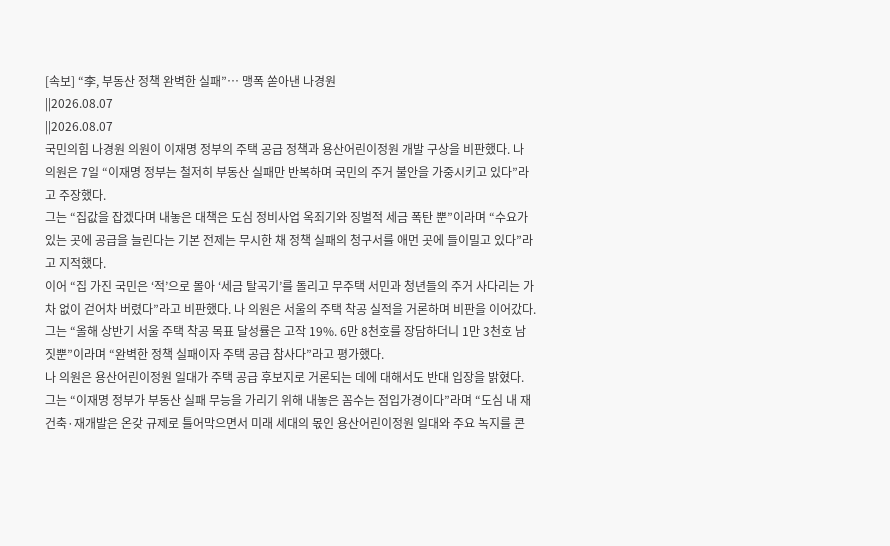[속보] “李, 부동산 정책 완벽한 실패”… 맹폭 쏟아낸 나경원
||2026.08.07
||2026.08.07
국민의힘 나경원 의원이 이재명 정부의 주택 공급 정책과 용산어린이정원 개발 구상을 비판했다. 나 의원은 7일 “이재명 정부는 철저히 부동산 실패만 반복하며 국민의 주거 불안을 가중시키고 있다”라고 주장했다.
그는 “집값을 잡겠다며 내놓은 대책은 도심 정비사업 옥죄기와 징벌적 세금 폭탄 뿐”이라며 “수요가 있는 곳에 공급을 늘린다는 기본 전제는 무시한 채 정책 실패의 청구서를 애먼 곳에 들이밀고 있다”라고 지적했다.
이어 “집 가진 국민은 ‘적’으로 몰아 ‘세금 탈곡기’를 돌리고 무주택 서민과 청년들의 주거 사다리는 가차 없이 걷어차 버렸다”라고 비판했다. 나 의원은 서울의 주택 착공 실적을 거론하며 비판을 이어갔다. 그는 “올해 상반기 서울 주택 착공 목표 달성률은 고작 19%. 6만 8천호를 장담하더니 1만 3천호 남짓뿐”이라며 “완벽한 정책 실패이자 주택 공급 참사다”라고 평가했다.
나 의원은 용산어린이정원 일대가 주택 공급 후보지로 거론되는 데에 대해서도 반대 입장을 밝혔다. 그는 “이재명 정부가 부동산 실패 무능을 가리기 위해 내놓은 꼼수는 점입가경이다”라며 “도심 내 재건축·재개발은 온갖 규제로 틀어막으면서 미래 세대의 몫인 용산어린이정원 일대와 주요 녹지를 콘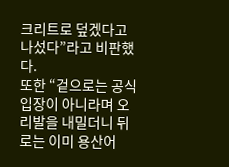크리트로 덮겠다고 나섰다”라고 비판했다.
또한 “겉으로는 공식 입장이 아니라며 오리발을 내밀더니 뒤로는 이미 용산어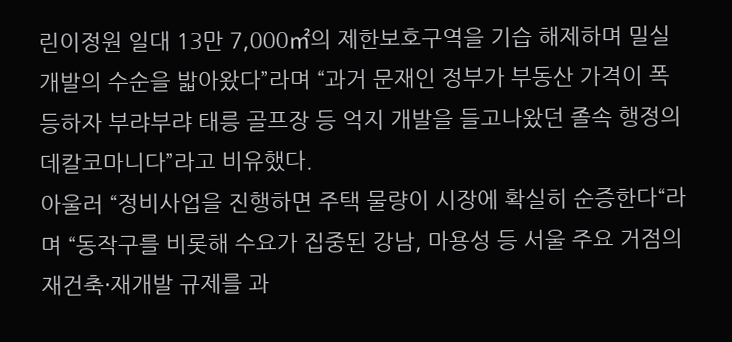린이정원 일대 13만 7,000㎡의 제한보호구역을 기습 해제하며 밀실 개발의 수순을 밟아왔다”라며 “과거 문재인 정부가 부동산 가격이 폭등하자 부랴부랴 태릉 골프장 등 억지 개발을 들고나왔던 졸속 행정의 데칼코마니다”라고 비유했다.
아울러 “정비사업을 진행하면 주택 물량이 시장에 확실히 순증한다“라며 “동작구를 비롯해 수요가 집중된 강남, 마용성 등 서울 주요 거점의 재건축·재개발 규제를 과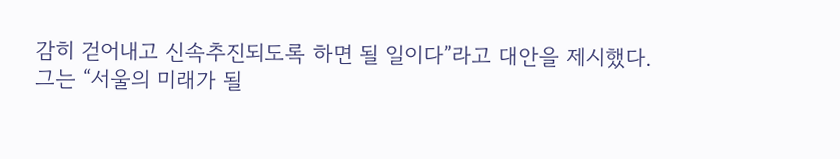감히 걷어내고 신속추진되도록 하면 될 일이다”라고 대안을 제시했다.
그는 “서울의 미래가 될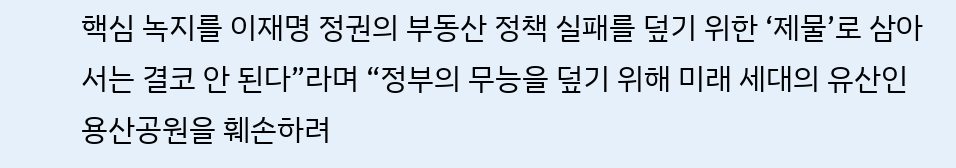핵심 녹지를 이재명 정권의 부동산 정책 실패를 덮기 위한 ‘제물’로 삼아서는 결코 안 된다”라며 “정부의 무능을 덮기 위해 미래 세대의 유산인 용산공원을 훼손하려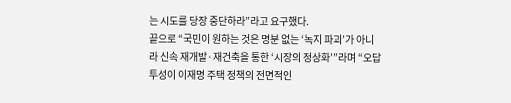는 시도를 당장 중단하라”라고 요구했다.
끝으로 “국민이 원하는 것은 명분 없는 ‘녹지 파괴’가 아니라 신속 재개발·재건축을 통한 ‘시장의 정상화’”라며 “오답투성이 이재명 주택 정책의 전면적인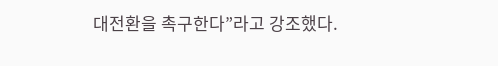대전환을 촉구한다”라고 강조했다.